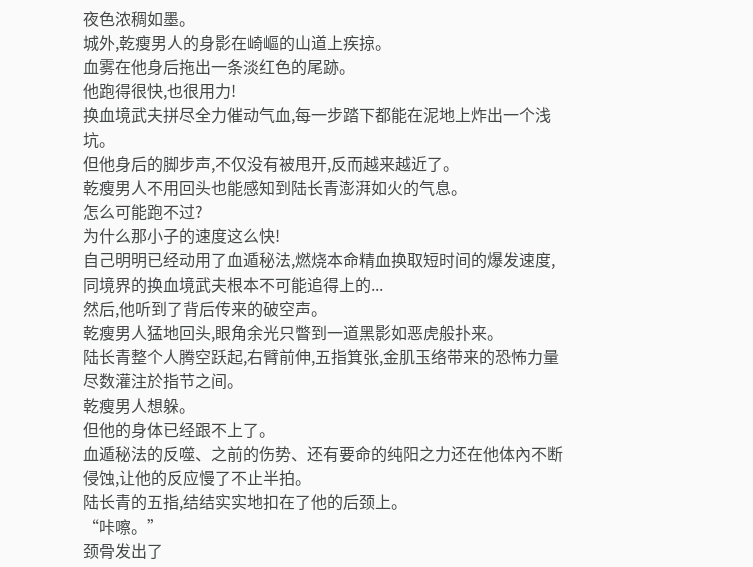夜色浓稠如墨。
城外,乾瘦男人的身影在崎嶇的山道上疾掠。
血雾在他身后拖出一条淡红色的尾跡。
他跑得很快,也很用力!
换血境武夫拼尽全力催动气血,每一步踏下都能在泥地上炸出一个浅坑。
但他身后的脚步声,不仅没有被甩开,反而越来越近了。
乾瘦男人不用回头也能感知到陆长青澎湃如火的气息。
怎么可能跑不过?
为什么那小子的速度这么快!
自己明明已经动用了血遁秘法,燃烧本命精血换取短时间的爆发速度,同境界的换血境武夫根本不可能追得上的...
然后,他听到了背后传来的破空声。
乾瘦男人猛地回头,眼角余光只瞥到一道黑影如恶虎般扑来。
陆长青整个人腾空跃起,右臂前伸,五指箕张,金肌玉络带来的恐怖力量尽数灌注於指节之间。
乾瘦男人想躲。
但他的身体已经跟不上了。
血遁秘法的反噬、之前的伤势、还有要命的纯阳之力还在他体內不断侵蚀,让他的反应慢了不止半拍。
陆长青的五指,结结实实地扣在了他的后颈上。
“咔嚓。”
颈骨发出了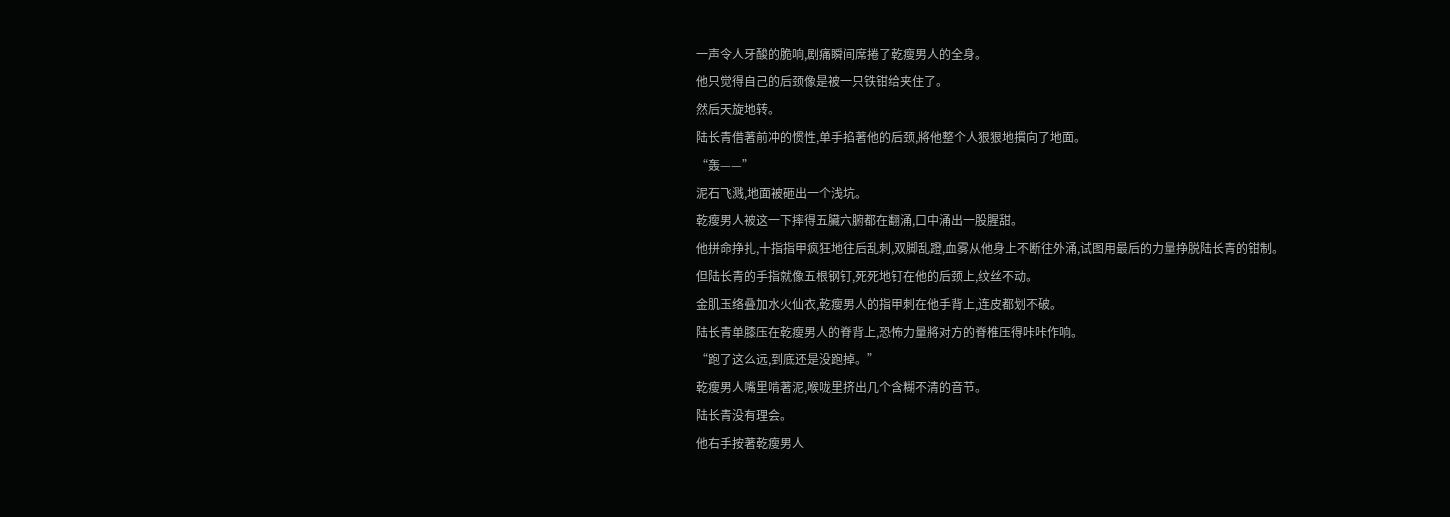一声令人牙酸的脆响,剧痛瞬间席捲了乾瘦男人的全身。
他只觉得自己的后颈像是被一只铁钳给夹住了。
然后天旋地转。
陆长青借著前冲的惯性,单手掐著他的后颈,將他整个人狠狠地摜向了地面。
“轰——”
泥石飞溅,地面被砸出一个浅坑。
乾瘦男人被这一下摔得五臟六腑都在翻涌,口中涌出一股腥甜。
他拼命挣扎,十指指甲疯狂地往后乱刺,双脚乱蹬,血雾从他身上不断往外涌,试图用最后的力量挣脱陆长青的钳制。
但陆长青的手指就像五根钢钉,死死地钉在他的后颈上,纹丝不动。
金肌玉络叠加水火仙衣,乾瘦男人的指甲刺在他手背上,连皮都划不破。
陆长青单膝压在乾瘦男人的脊背上,恐怖力量將对方的脊椎压得咔咔作响。
“跑了这么远,到底还是没跑掉。”
乾瘦男人嘴里啃著泥,喉咙里挤出几个含糊不清的音节。
陆长青没有理会。
他右手按著乾瘦男人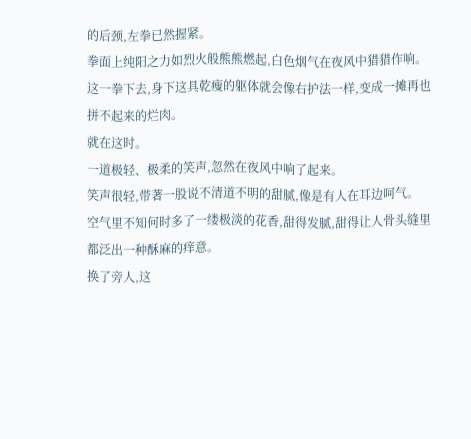的后颈,左拳已然握紧。
拳面上纯阳之力如烈火般熊熊燃起,白色烟气在夜风中猎猎作响。
这一拳下去,身下这具乾瘦的躯体就会像右护法一样,变成一摊再也拼不起来的烂肉。
就在这时。
一道极轻、极柔的笑声,忽然在夜风中响了起来。
笑声很轻,带著一股说不清道不明的甜腻,像是有人在耳边呵气。
空气里不知何时多了一缕极淡的花香,甜得发腻,甜得让人骨头缝里都泛出一种酥麻的痒意。
换了旁人,这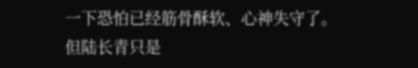一下恐怕已经筋骨酥软、心神失守了。
但陆长青只是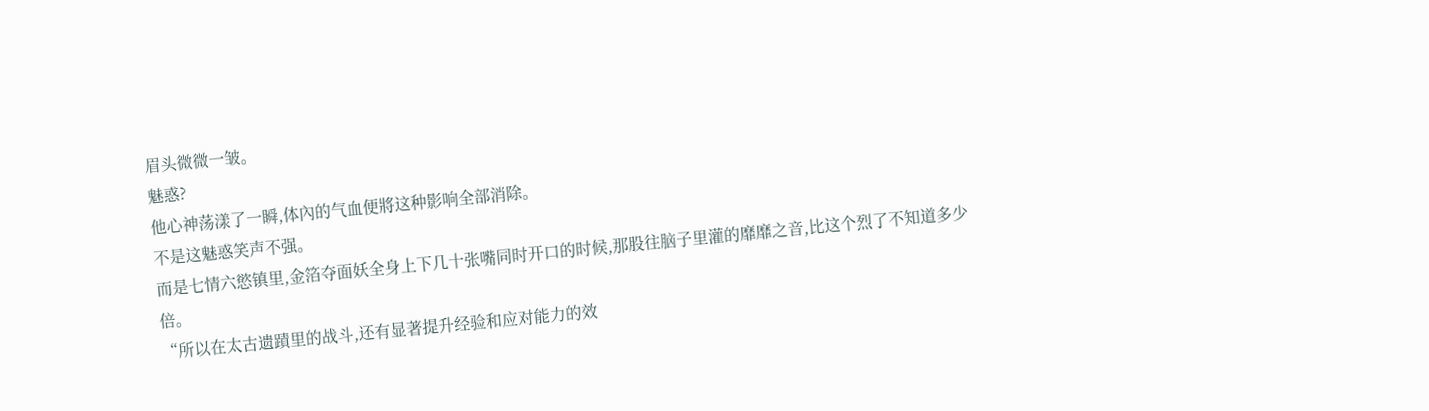眉头微微一皱。
魅惑?
他心神荡漾了一瞬,体內的气血便將这种影响全部消除。
不是这魅惑笑声不强。
而是七情六慾镇里,金箔夺面妖全身上下几十张嘴同时开口的时候,那股往脑子里灌的靡靡之音,比这个烈了不知道多少倍。
“所以在太古遗蹟里的战斗,还有显著提升经验和应对能力的效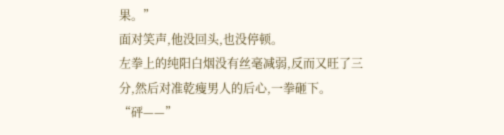果。”
面对笑声,他没回头,也没停顿。
左拳上的纯阳白烟没有丝毫减弱,反而又旺了三分,然后对准乾瘦男人的后心,一拳砸下。
“砰——”